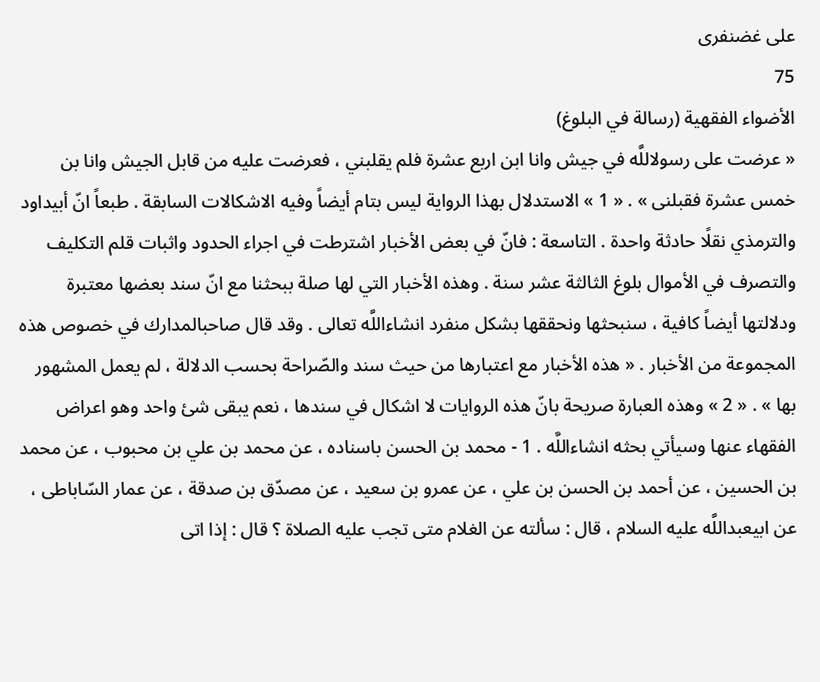على غضنفرى
75
الأضواء الفقهية (رسالة في البلوغ)
« عرضت على رسولاللَّه في جيش وانا ابن اربع عشرة فلم يقلبني ، فعرضت عليه من قابل الجيش وانا بن خمس عشرة فقبلنى » . « 1 » الاستدلال بهذا الرواية ليس بتام أيضاً وفيه الاشكالات السابقة . طبعاً انّ أبيداود والترمذي نقلًا حادثة واحدة . التاسعة : فانّ في بعض الأخبار اشترطت في اجراء الحدود واثبات قلم التكليف والتصرف في الأموال بلوغ الثالثة عشر سنة . وهذه الأخبار التي لها صلة ببحثنا مع انّ سند بعضها معتبرة ودلالتها أيضاً كافية ، سنبحثها ونحققها بشكل منفرد انشاءاللَّه تعالى . وقد قال صاحبالمدارك في خصوص هذه المجموعة من الأخبار . « هذه الأخبار مع اعتبارها من حيث سند والصّراحة بحسب الدلالة ، لم يعمل المشهور بها » . « 2 » وهذه العبارة صريحة بانّ هذه الروايات لا اشكال في سندها ، نعم يبقى شئ واحد وهو اعراض الفقهاء عنها وسيأتي بحثه انشاءاللَّه . 1 - محمد بن الحسن باسناده ، عن محمد بن علي بن محبوب ، عن محمد بن الحسين ، عن أحمد بن الحسن بن علي ، عن عمرو بن سعيد ، عن مصدّق بن صدقة ، عن عمار السّاباطى ، عن ابيعبداللَّه عليه السلام ، قال : سألته عن الغلام متى تجب عليه الصلاة ؟ قال : إذا اتى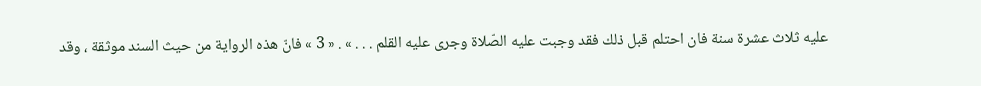عليه ثلاث عشرة سنة فان احتلم قبل ذلك فقد وجبت عليه الصّلاة وجرى عليه القلم . . . » . « 3 » فانّ هذه الرواية من حيث السند موثقة ، وقد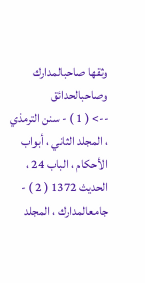وثقها صاحبالمدارك وصاحبالحدائق
--> ( 1 ) - سنن الترمذي ، المجلد الثاني ، أبواب الأحكام ، الباب 24 ، الحديث 1372 ( 2 ) - جامعالمدارك ، المجلد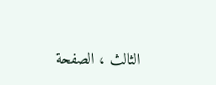الثالث ، الصفحة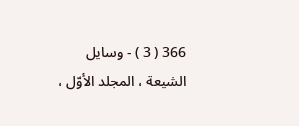366 ( 3 ) - وسايل الشيعة ، المجلد الأوّل ،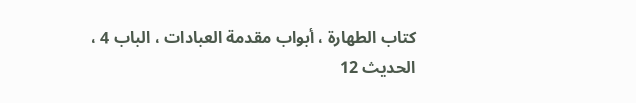كتاب الطهارة ، أبواب مقدمة العبادات ، الباب 4 ، الحديث 12